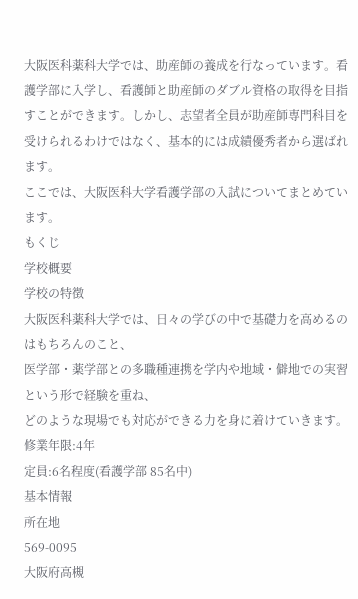大阪医科薬科大学では、助産師の養成を行なっています。看護学部に入学し、看護師と助産師のダブル資格の取得を目指すことができます。しかし、志望者全員が助産師専門科目を受けられるわけではなく、基本的には成績優秀者から選ばれます。
ここでは、大阪医科大学看護学部の入試についてまとめています。
もくじ
学校概要
学校の特徴
大阪医科薬科大学では、日々の学びの中で基礎力を高めるのはもちろんのこと、
医学部・薬学部との多職種連携を学内や地域・僻地での実習という形で経験を重ね、
どのような現場でも対応ができる力を身に着けていきます。
修業年限:4年
定員:6名程度(看護学部 85名中)
基本情報
所在地
569-0095
大阪府高槻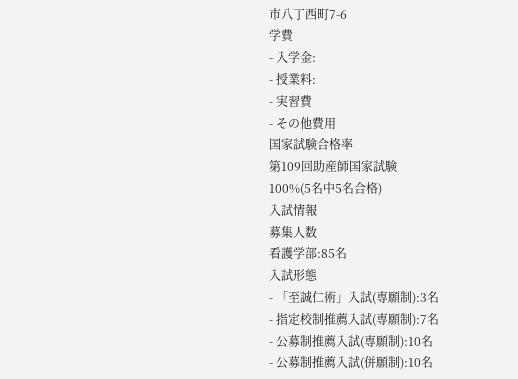市八丁西町7-6
学費
- 入学金:
- 授業料:
- 実習費
- その他費用
国家試験合格率
第109回助産師国家試験
100%(5名中5名合格)
入試情報
募集人数
看護学部:85名
入試形態
- 「至誠仁術」入試(専願制):3名
- 指定校制推薦入試(専願制):7名
- 公募制推薦入試(専願制):10名
- 公募制推薦入試(併願制):10名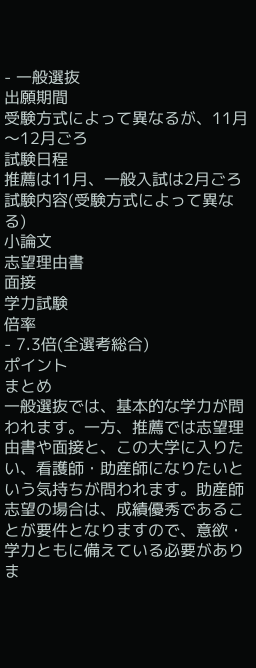- 一般選抜
出願期間
受験方式によって異なるが、11月〜12月ごろ
試験日程
推薦は11月、一般入試は2月ごろ
試験内容(受験方式によって異なる)
小論文
志望理由書
面接
学力試験
倍率
- 7.3倍(全選考総合)
ポイント
まとめ
一般選抜では、基本的な学力が問われます。一方、推薦では志望理由書や面接と、この大学に入りたい、看護師・助産師になりたいという気持ちが問われます。助産師志望の場合は、成績優秀であることが要件となりますので、意欲・学力ともに備えている必要がありま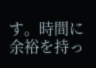す。時間に余裕を持っ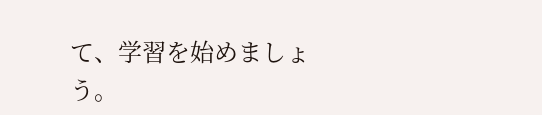て、学習を始めましょう。